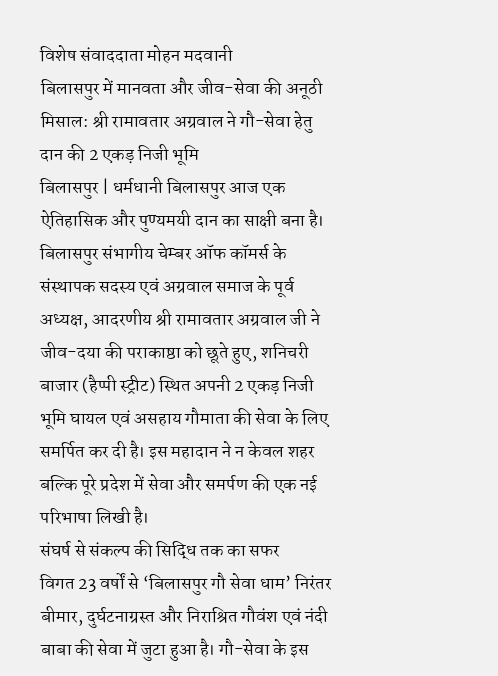विशेष संवाददाता मोहन मदवानी
बिलासपुर में मानवता और जीव-सेवा की अनूठी मिसाल: श्री रामावतार अग्रवाल ने गौ-सेवा हेतु दान की 2 एकड़ निजी भूमि
बिलासपुर | धर्मधानी बिलासपुर आज एक ऐतिहासिक और पुण्यमयी दान का साक्षी बना है। बिलासपुर संभागीय चेम्बर ऑफ कॉमर्स के संस्थापक सदस्य एवं अग्रवाल समाज के पूर्व अध्यक्ष, आदरणीय श्री रामावतार अग्रवाल जी ने जीव-दया की पराकाष्ठा को छूते हुए, शनिचरी बाजार (हैप्पी स्ट्रीट) स्थित अपनी 2 एकड़ निजी भूमि घायल एवं असहाय गौमाता की सेवा के लिए समर्पित कर दी है। इस महादान ने न केवल शहर बल्कि पूरे प्रदेश में सेवा और समर्पण की एक नई परिभाषा लिखी है।
संघर्ष से संकल्प की सिद्धि तक का सफर
विगत 23 वर्षों से ‘बिलासपुर गौ सेवा धाम’ निरंतर बीमार, दुर्घटनाग्रस्त और निराश्रित गौवंश एवं नंदी बाबा की सेवा में जुटा हुआ है। गौ-सेवा के इस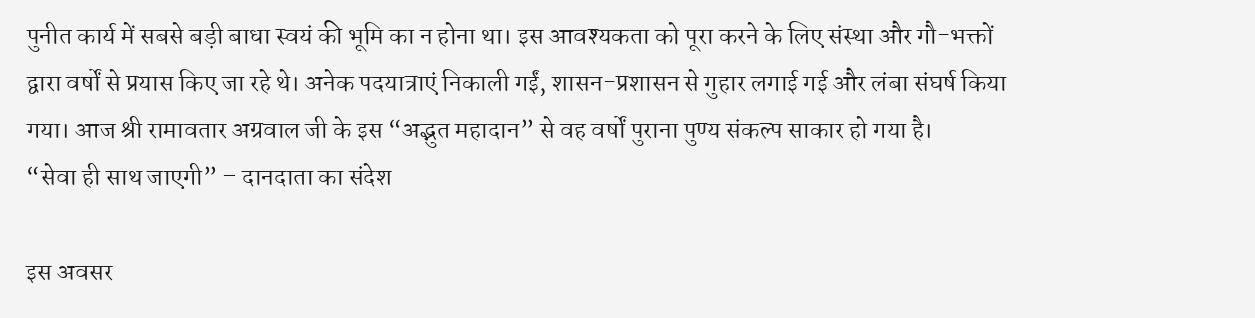पुनीत कार्य में सबसे बड़ी बाधा स्वयं की भूमि का न होना था। इस आवश्यकता को पूरा करने के लिए संस्था और गौ-भक्तों द्वारा वर्षों से प्रयास किए जा रहे थे। अनेक पदयात्राएं निकाली गईं, शासन-प्रशासन से गुहार लगाई गई और लंबा संघर्ष किया गया। आज श्री रामावतार अग्रवाल जी के इस “अद्भुत महादान” से वह वर्षों पुराना पुण्य संकल्प साकार हो गया है।
“सेवा ही साथ जाएगी” – दानदाता का संदेश

इस अवसर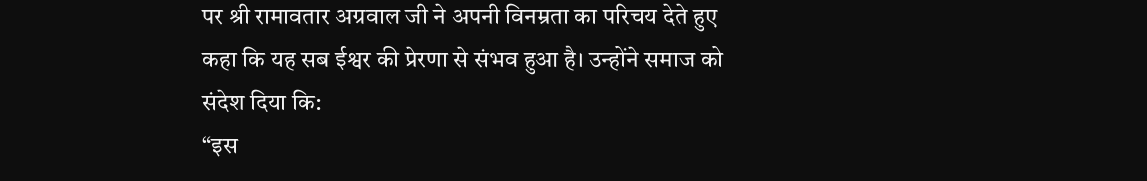पर श्री रामावतार अग्रवाल जी ने अपनी विनम्रता का परिचय देते हुए कहा कि यह सब ईश्वर की प्रेरणा से संभव हुआ है। उन्होंने समाज को संदेश दिया कि:
“इस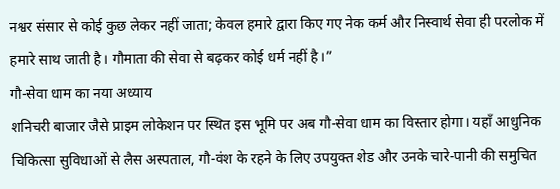नश्वर संसार से कोई कुछ लेकर नहीं जाता; केवल हमारे द्वारा किए गए नेक कर्म और निस्वार्थ सेवा ही परलोक में हमारे साथ जाती है। गौमाता की सेवा से बढ़कर कोई धर्म नहीं है।”
गौ-सेवा धाम का नया अध्याय
शनिचरी बाजार जैसे प्राइम लोकेशन पर स्थित इस भूमि पर अब गौ-सेवा धाम का विस्तार होगा। यहाँ आधुनिक चिकित्सा सुविधाओं से लैस अस्पताल, गौ-वंश के रहने के लिए उपयुक्त शेड और उनके चारे-पानी की समुचित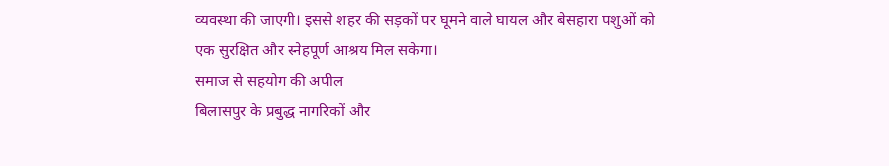व्यवस्था की जाएगी। इससे शहर की सड़कों पर घूमने वाले घायल और बेसहारा पशुओं को एक सुरक्षित और स्नेहपूर्ण आश्रय मिल सकेगा।
समाज से सहयोग की अपील
बिलासपुर के प्रबुद्ध नागरिकों और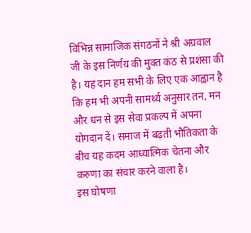विभिन्न सामाजिक संगठनों ने श्री अग्रवाल जी के इस निर्णय की मुक्त कंठ से प्रशंसा की है। यह दान हम सभी के लिए एक आह्वान है कि हम भी अपनी सामर्थ्य अनुसार तन, मन और धन से इस सेवा प्रकल्प में अपना योगदान दें। समाज में बढ़ती भौतिकता के बीच यह कदम आध्यात्मिक चेतना और करुणा का संचार करने वाला है।
इस घोषणा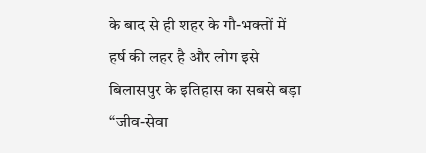के बाद से ही शहर के गौ-भक्तों में हर्ष की लहर है और लोग इसे बिलासपुर के इतिहास का सबसे बड़ा “जीव-सेवा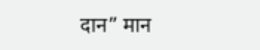दान” मान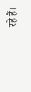रहे हैं।